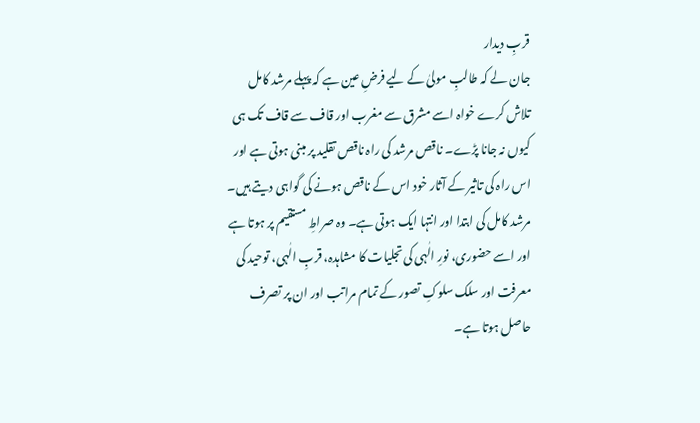قربِ دیدار
جان لے کہ طالبِ مولیٰ کے لیے فرضِ عین ہے کہ پہلے مرشد کامل تلاش کرے خواہ اسے مشرق سے مغرب اور قاف سے قاف تک ہی کیوں نہ جانا پڑے۔ ناقص مرشد کی راہ ناقص تقلید پر مبنی ہوتی ہے اور اس راہ کی تاثیر کے آثار خود اس کے ناقص ہونے کی گواہی دیتے ہیں۔ مرشد کامل کی ابتدا اور انتہا ایک ہوتی ہے۔ وہ صراطِ مستقیم پر ہوتا ہے اور اسے حضوری، نورِ الٰہی کی تجلیات کا مشاہدہ، قربِ الٰہی، توحید کی معرفت اور سلک سلوکِ تصور کے تمام مراتب اور ان پر تصرف حاصل ہوتا ہے۔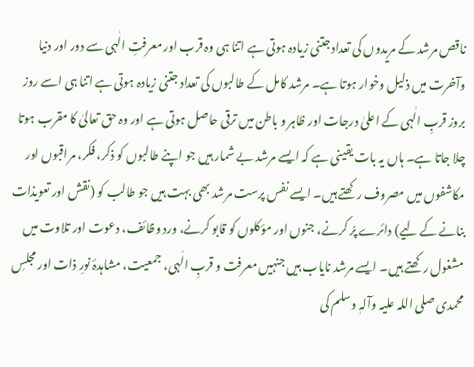ناقص مرشد کے مریدوں کی تعداد جتنی زیادہ ہوتی ہے اتنا ہی وہ قرب اور معرفتِ الٰہی سے دور اور دنیا وآخرت میں ذلیل وخوار ہوتا ہے۔ مرشد کامل کے طالبوں کی تعداد جتنی زیادہ ہوتی ہے اتنا ہی اسے روز بروز قربِ الٰہی کے اعلیٰ درجات اور ظاہر و باطن میں ترقی حاصل ہوتی ہے اور وہ حق تعالیٰ کا مقرب ہوتا چلا جاتا ہے۔ ہاں یہ بات یقینی ہے کہ ایسے مرشد بے شمار ہیں جو اپنے طالبوں کو ذکر، فکر، مراقبوں اور مکاشفوں میں مصروف رکھتے ہیں۔ ایسے نفس پرست مرشد بھی بہت ہیں جو طالب کو (نقش اور تعویذات بنانے کے لیے) دائرے پرُ کرنے، جنوں اور مؤکلوں کو قابو کرنے، ورد وظائف، دعوت اور تلاوت میں مشغول رکھتے ہیں۔ ایسے مرشد نایاب ہیں جنہیں معرفت و قربِ الٰہی، جمعیت، مشاہدۂ نورِ ذات اور مجلسِ محمدی صلی اللہ علیہ وآلہٖ وسلم کی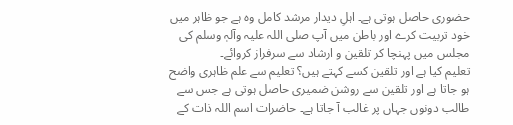حضوری حاصل ہوتی ہے۔ اہلِ دیدار مرشد کامل وہ ہے جو ظاہر میں خود تربیت کرے اور باطن میں آپ صلی اللہ علیہ وآلہٖ وسلم کی مجلس میں پہنچا کر تلقین و ارشاد سے سرفراز کروائے۔
تعلیم کیا ہے اور تلقین کسے کہتے ہیں؟ تعلیم سے علم ظاہری واضح ہو جاتا ہے اور تلقین سے روشن ضمیری حاصل ہوتی ہے جس سے طالب دونوں جہاں پر غالب آ جاتا ہے۔ حاضرات اسم اللہ ذات کے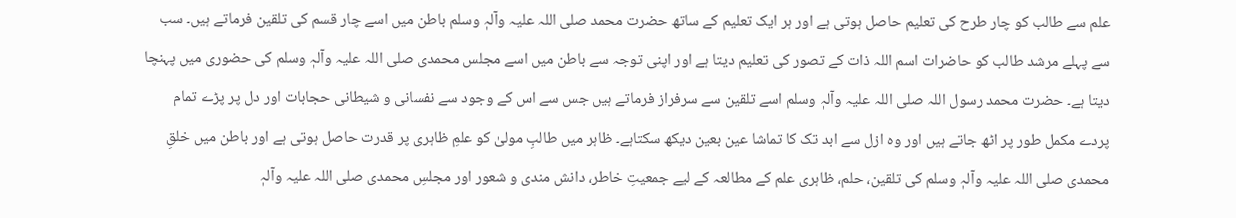علم سے طالب کو چار طرح کی تعلیم حاصل ہوتی ہے اور ہر ایک تعلیم کے ساتھ حضرت محمد صلی اللہ علیہ وآلہٖ وسلم باطن میں اسے چار قسم کی تلقین فرماتے ہیں۔ سب سے پہلے مرشد طالب کو حاضرات اسم اللہ ذات کے تصور کی تعلیم دیتا ہے اور اپنی توجہ سے باطن میں اسے مجلس محمدی صلی اللہ علیہ وآلہٖ وسلم کی حضوری میں پہنچا دیتا ہے۔ حضرت محمد رسول اللہ صلی اللہ علیہ وآلہٖ وسلم اسے تلقین سے سرفراز فرماتے ہیں جس سے اس کے وجود سے نفسانی و شیطانی حجابات اور دل پر پڑے تمام پردے مکمل طور پر اٹھ جاتے ہیں اور وہ ازل سے ابد تک کا تماشا عین بعین دیکھ سکتاہے۔ ظاہر میں طالبِ مولیٰ کو علمِ ظاہری پر قدرت حاصل ہوتی ہے اور باطن میں خلقِ محمدی صلی اللہ علیہ وآلہٖ وسلم کی تلقین، حلم، ظاہری علم کے مطالعہ کے لیے جمعیتِ خاطر، دانش مندی و شعور اور مجلسِ محمدی صلی اللہ علیہ وآلہٖ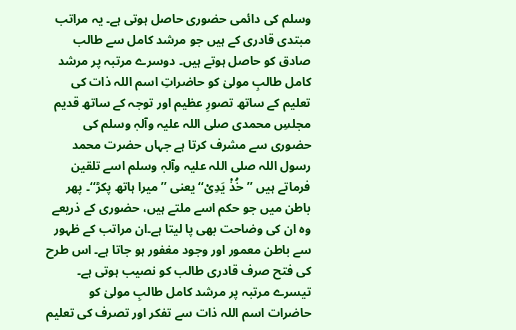وسلم کی دائمی حضوری حاصل ہوتی ہے۔ یہ مراتب مبتدی قادری کے ہیں جو مرشد کامل سے طالب صادق کو حاصل ہوتے ہیں۔ دوسرے مرتبہ پر مرشد کامل طالبِ مولیٰ کو حاضراتِ اسم اللہ ذات کی تعلیم کے ساتھ تصورِ عظیم اور توجہ کے ساتھ قدیم مجلسِ محمدی صلی اللہ علیہ وآلہٖ وسلم کی حضوری سے مشرف کرتا ہے جہاں حضرت محمد رسول اللہ صلی اللہ علیہ وآلہٖ وسلم اسے تلقین فرماتے ہیں ’’خُذْ یَدِیْ‘‘ یعنی ’’میرا ہاتھ پکڑ‘‘۔ پھر باطن میں جو حکم اسے ملتے ہیں، حضوری کے ذریعے وہ ان کی وضاحت بھی پا لیتا ہے۔ان مراتب کے ظہور سے باطن معمور اور وجود مغفور ہو جاتا ہے۔ اس طرح کی فتح صرف قادری طالب کو نصیب ہوتی ہے۔
تیسرے مرتبہ پر مرشد کامل طالبِ مولیٰ کو حاضرات اسم اللہ ذات سے تفکر اور تصرف کی تعلیم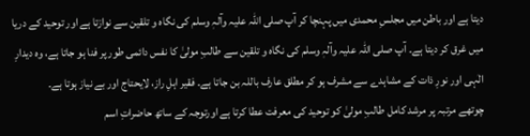دیتا ہے اور باطن میں مجلسِ محمدی میں پہنچا کر آپ صلی اللہ علیہ وآلہٖ وسلم کی نگاہ و تلقین سے نوازتا ہے اور توحید کے دریا میں غرق کر دیتا ہے۔ آپ صلی اللہ علیہ وآلہٖ وسلم کی نگاہ و تلقین سے طالبِ مولیٰ کا نفس دائمی طور پر فنا ہو جاتا ہے، وہ دیدارِ الٰہی اور نورِ ذات کے مشاہدے سے مشرف ہو کر مطلق عارف باللہ بن جاتا ہے۔ فقیر اہلِ راز، لایحتاج اور بے نیاز ہوتا ہے۔
چوتھے مرتبہ پر مرشد کامل طالبِ مولیٰ کو توحید کی معرفت عطا کرتا ہے اورتوجہ کے ساتھ حاضراتِ اسم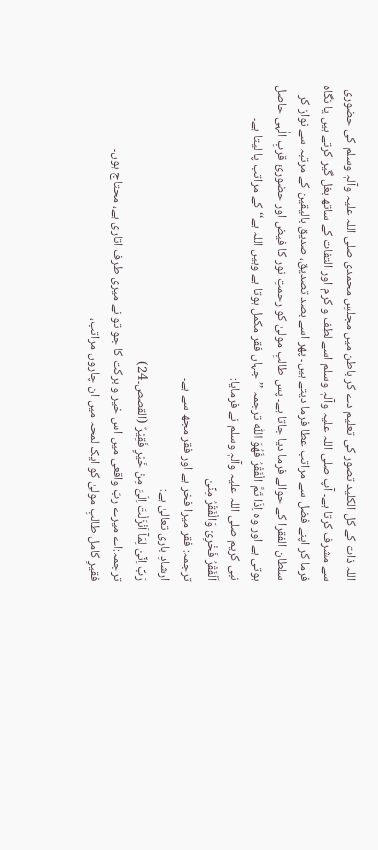اللہ ذات کے کل الکلید تصور کی تعلیم دے کر باطن میں مجلسِ محمدی صلی اللہ علیہ وآلہٖ وسلم کی حضوری سے مشرف کرتا ہے۔ آپ صلی اللہ علیہ وآلہٖ وسلم اسے لطف و کرم اور التفات کے ساتھ بغل گیر کرتے ہیں یا نگاہ فرما کر اپنے فضل سے مراتب عطا فرما دیتے ہیں۔ پھر اسے بصد تصدیق، صدیق بالیقین کے مرتبہ سے نواز کر سلطان الفقرا کے حوالے فرما دیا جاتا ہے۔ پس طالبِ مولیٰ کو رحمتِ نور کا فیض اور حضوریٔ قربِ الٰہی حاصل ہوتی ہے اور وہ اِذَا تَمَّ الْفَقْرُ فَھُوَ اللّٰہ ترجمہ ’’جہاں فقر مکمل ہوتا ہے وہیں اللہ ہے‘‘ کے مراتب پا لیتا ہے۔
نبی کریم صلی اللہ علیہ وآلہٖ وسلم نے فرمایا:
اَلْفَقْرُ فَخْرِیْ وَالْفَقْرُ مِنِّیْ
ترجمہ: فقر میرا فخر ہے اور فقر مجھ سے ہے۔
ارشادِ باری تعالیٰ ہے:
رَبِّ اِنِّیْ لِمَآ اَنْزَلْتَ اِلَیَّ مِنْ خَیْرٍ فَقِیْرٌ (القصص۔24)
ترجمہ:اے میرے ربّ واقعی میں اس خیر و برکت کا جو تو نے میری طرف اتاری ہے، محتاج ہوں۔
فقیرِ کامل طالبِ مولیٰ کو ایک لمحہ میں ان چاروں مراتب،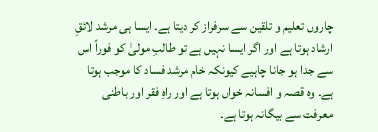چاروں تعلیم و تلقین سے سرفراز کر دیتا ہے۔ ایسا ہی مرشد لائقِ ارشاد ہوتا ہے اور اگر ایسا نہیں ہے تو طالبِ مولیٰ کو فوراً اس سے جدا ہو جانا چاہیے کیونکہ خام مرشد فساد کا موجب ہوتا ہے۔ وہ قصہ و افسانہ خواں ہوتا ہے اور راہِ فقر اور باطنی معرفت سے بیگانہ ہوتا ہے۔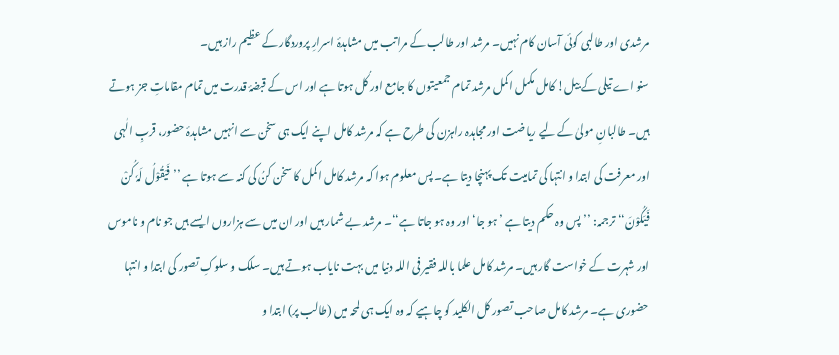مرشدی اور طالبی کوئی آسان کام نہیں۔ مرشد اور طالب کے مراتب میں مشاہدۂ اسرارِ پروردگار کے عظیم راز ہیں۔
سنو اے تیلی کے بیل! کامل مکمل اکمل مرشد تمام جمعیتوں کا جامع اور کُل ہوتا ہے اور اس کے قبضۂ قدرت میں تمام مقاماتِ جز ہوتے ہیں۔ طالبانِ مولیٰ کے لیے ریاضت اور مجاہدہ راہزن کی طرح ہے کہ مرشد کامل اپنے ایک ہی سخن سے انہیں مشاہدۂ حضور، قربِ الٰہی اور معرفت کی ابتدا و انتہا کی تمامیت تک پہنچا دیتا ہے۔ پس معلوم ہوا کہ مرشد کامل اکمل کا سخن کنُ کی کنہ سے ہوتا ہے ’’فَیَقُوْلُ لَہٗ کُنْ فَیَکُوْنَ‘‘ ترجمہ: ’’پس وہ حکم دیتا ہے ’ہو جا‘ اور وہ ہو جاتا ہے‘‘۔ مرشد بے شمار ہیں اور ان میں سے ہزاروں ایسے ہیں جو نام و ناموس اور شہرت کے خواست گار ہیں۔ مرشد کامل علما باللہ فقیر فی اللہ دنیا میں بہت نایاب ہوتے ہیں۔ سلک و سلوکِ تصور کی ابتدا و انتہا حضوری ہے۔ مرشد کامل صاحب تصور کل الکلید کو چاہیے کہ وہ ایک ہی لمحہ میں (طالب پر) ابتدا و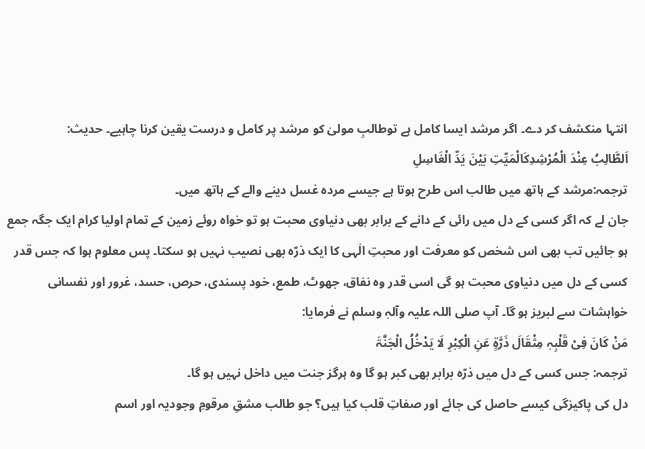انتہا منکشف کر دے۔ اگر مرشد ایسا کامل ہے توطالبِ مولیٰ کو مرشد پر کامل و درست یقین کرنا چاہیے۔ حدیث:
اَلطَّالِبُ عِنْدَ الْمُرْشِدِکَالْمَیِّتِ بَیْنَ یَدِّ الْغَاسِلِ
ترجمہ:مرشد کے ہاتھ میں طالب اس طرح ہوتا ہے جیسے مردہ غسل دینے والے کے ہاتھ میں۔
جان لے کہ اگر کسی کے دل میں رائی کے دانے کے برابر بھی دنیاوی محبت ہو تو خواہ روئے زمین کے تمام اولیا کرام ایک جگہ جمع ہو جائیں تب بھی اس شخص کو معرفت اور محبتِ الٰہی کا ایک ذرّہ بھی نصیب نہیں ہو سکتا۔ پس معلوم ہوا کہ جس قدر کسی کے دل میں دنیاوی محبت ہو گی اسی قدر وہ نفاق، جھوٹ، طمع، خود پسندی، حرص، حسد، غرور اور نفسانی خواہشات سے لبریز ہو گا۔ آپ صلی اللہ علیہ وآلہٖ وسلم نے فرمایا:
مَنْ کَانَ فِیْ قَلْبِہٖ مِثْقَالَ ذَرَّۃٍ عَنِ الْکِبْرِ لَا یَدْخُلُ الْجَنَّۃَ
ترجمہ: جس کسی کے دل میں ذرّہ برابر بھی کبر ہو گا وہ ہرگز جنت میں داخل نہیں ہو گا۔
دل کی پاکیزگی کیسے حاصل کی جائے اور صفاتِ قلب کیا ہیں؟ جو طالب مشقِ مرقومِ وجودیہ اور اسم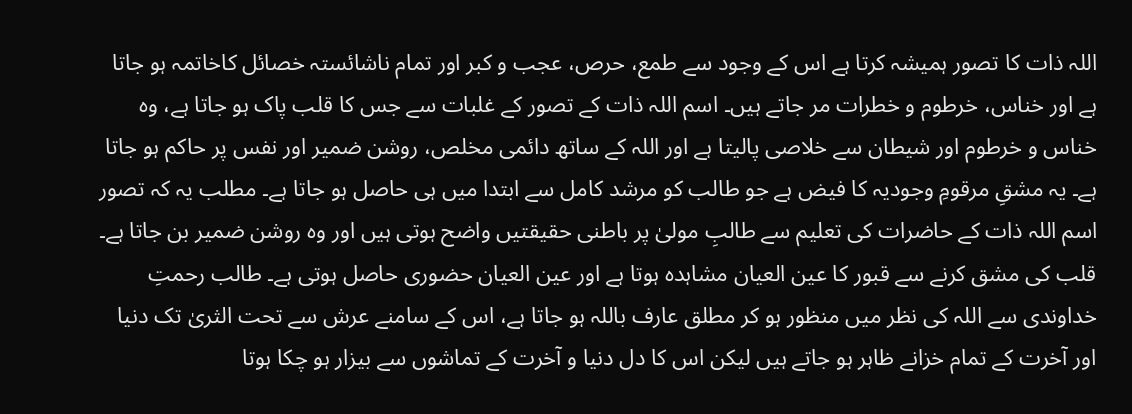اللہ ذات کا تصور ہمیشہ کرتا ہے اس کے وجود سے طمع، حرص، عجب و کبر اور تمام ناشائستہ خصائل کاخاتمہ ہو جاتا ہے اور خناس، خرطوم و خطرات مر جاتے ہیں۔ اسم اللہ ذات کے تصور کے غلبات سے جس کا قلب پاک ہو جاتا ہے، وہ خناس و خرطوم اور شیطان سے خلاصی پالیتا ہے اور اللہ کے ساتھ دائمی مخلص، روشن ضمیر اور نفس پر حاکم ہو جاتا ہے۔ یہ مشقِ مرقومِ وجودیہ کا فیض ہے جو طالب کو مرشد کامل سے ابتدا میں ہی حاصل ہو جاتا ہے۔ مطلب یہ کہ تصور اسم اللہ ذات کے حاضرات کی تعلیم سے طالبِ مولیٰ پر باطنی حقیقتیں واضح ہوتی ہیں اور وہ روشن ضمیر بن جاتا ہے۔ قلب کی مشق کرنے سے قبور کا عین العیان مشاہدہ ہوتا ہے اور عین العیان حضوری حاصل ہوتی ہے۔ طالب رحمتِ خداوندی سے اللہ کی نظر میں منظور ہو کر مطلق عارف باللہ ہو جاتا ہے، اس کے سامنے عرش سے تحت الثریٰ تک دنیا اور آخرت کے تمام خزانے ظاہر ہو جاتے ہیں لیکن اس کا دل دنیا و آخرت کے تماشوں سے بیزار ہو چکا ہوتا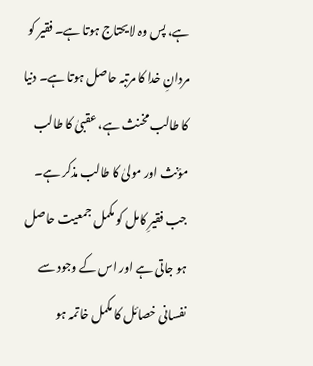ہے، پس وہ لایحتاج ہوتا ہے۔ فقیر کو مردانِ خدا کا مرتبہ حاصل ہوتا ہے۔ دنیا کا طالب مخنث ہے، عقبیٰ کا طالب مؤنث اور مولیٰ کا طالب مذکر ہے۔ جب فقیرِ کامل کو مکمل جمعیت حاصل ہو جاتی ہے اور اس کے وجود سے نفسانی خصائل کا مکمل خاتمہ ہو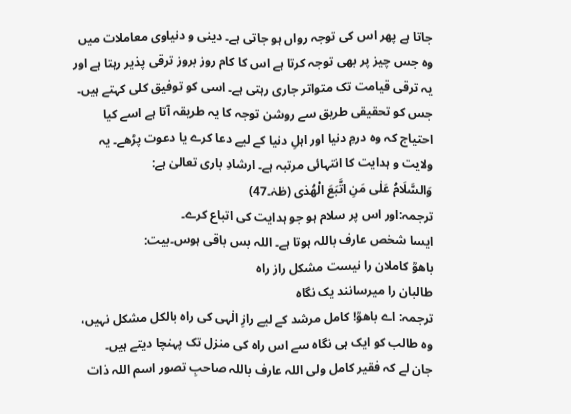جاتا ہے پھر اس کی توجہ رواں ہو جاتی ہے۔ دینی و دنیاوی معاملات میں وہ جس چیز پر بھی توجہ کرتا ہے اس کا کام روز بروز ترقی پذیر رہتا ہے اور یہ ترقی قیامت تک متواتر جاری رہتی ہے۔ اسی کو توفیق کلی کہتے ہیں۔ جس کو تحقیقی طریق سے روشن توجہ کا یہ طریقہ آتا ہے اسے کیا احتیاج کہ وہ درمِ دنیا اور اہلِ دنیا کے لیے دعا کرے یا دعوت پڑھے۔ یہ ولایت و ہدایت کا انتہائی مرتبہ ہے۔ ارشادِ باری تعالیٰ ہے:
وَالسَّلَامُ عَلٰی مَنِ اتَّبَعَ الْھُدٰی (طٰہٰ۔47)
ترجمہ:اور اس پر سلام ہو جو ہدایت کی اتباع کرے۔
ایسا شخص عارف باللہ ہوتا ہے۔ اللہ بس باقی ہوس۔بیت:
باھوؒ کاملان را نیست مشکل راز راہ
طالبان را میرسانند یک نگاہ
ترجمہ: اے باھوؒ! کامل مرشد کے لیے رازِ الٰہی کی راہ بالکل مشکل نہیں، وہ طالب کو ایک ہی نگاہ سے اس راہ کی منزل تک پہنچا دیتے ہیں۔
جان لے کہ فقیر کامل ولی اللہ عارف باللہ صاحبِ تصور اسم اللہ ذات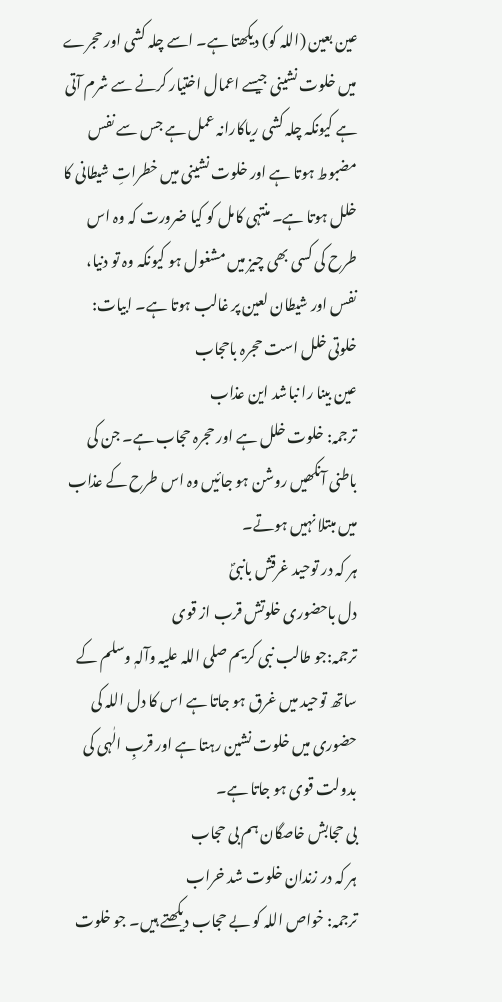عین بعین (اللہ کو) دیکھتا ہے۔ اسے چلہ کشی اور حجرے میں خلوت نشینی جیسے اعمال اختیار کرنے سے شرم آتی ہے کیونکہ چلہ کشی ریاکارانہ عمل ہے جس سے نفس مضبوط ہوتا ہے اور خلوت نشینی میں خطراتِ شیطانی کا خلل ہوتا ہے۔ منتہی کامل کو کیا ضرورت کہ وہ اس طرح کی کسی بھی چیز میں مشغول ہو کیونکہ وہ تو دنیا، نفس اور شیطان لعین پر غالب ہوتا ہے۔ ابیات:
خلوتی خلل است حجرہ باحجاب
عین بینا را نباشد این عذاب
ترجمہ: خلوت خلل ہے اور حجرہ حجاب ہے۔ جن کی باطنی آنکھیں روشن ہو جائیں وہ اس طرح کے عذاب میں مبتلا نہیں ہوتے۔
ہر کہ در توحید غرقش بانبیؐ
دل باحضوری خلوتش قرب از قوی
ترجمہ:جو طالب نبی کریم صلی اللہ علیہ وآلہٖ وسلم کے ساتھ توحید میں غرق ہو جاتا ہے اس کا دل اللہ کی حضوری میں خلوت نشین رہتا ہے اور قربِ الٰہی کی بدولت قوی ہو جاتا ہے۔
بی حجابش خاصگان ہم بی حجاب
ہر کہ در زندان خلوت شد خراب
ترجمہ: خواص اللہ کو بے حجاب دیکھتے ہیں۔ جو خلوت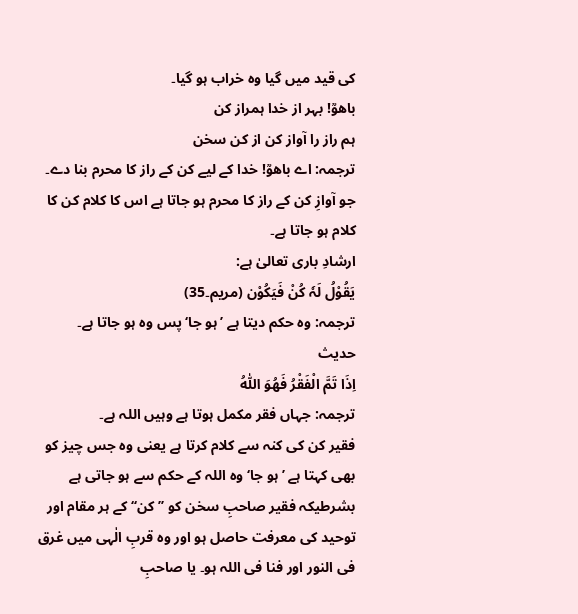کی قید میں گیا وہ خراب ہو گیا۔
باھوؒ! بہر از خدا ہمراز کن
ہم راز را آواز کن از کن سخن
ترجمہ: اے باھوؒ! خدا کے لیے کن کے راز کا محرم بنا دے۔ جو آوازِ کن کے راز کا محرم ہو جاتا ہے اس کا کلام کن کا کلام ہو جاتا ہے۔
ارشادِ باری تعالیٰ ہے:
یَقُوْلُ لَہٗ کُنْ فَیَکُوْن (مریم۔35)
ترجمہ: وہ حکم دیتا ہے ’ہو جا‘ پس وہ ہو جاتا ہے۔
حدیث
اِذَا تَمَّ الْفَقْرُ فَھُوَ اللّٰہُ
ترجمہ: جہاں فقر مکمل ہوتا ہے وہیں اللہ ہے۔
فقیر کن کی کنہ سے کلام کرتا ہے یعنی وہ جس چیز کو بھی کہتا ہے ’ہو جا‘ وہ اللہ کے حکم سے ہو جاتی ہے بشرطیکہ فقیر صاحبِ سخن کو ’’کن‘‘ کے ہر مقام اور توحید کی معرفت حاصل ہو اور وہ قربِ الٰہی میں غرق فی النور اور فنا فی اللہ ہو۔ یا صاحبِ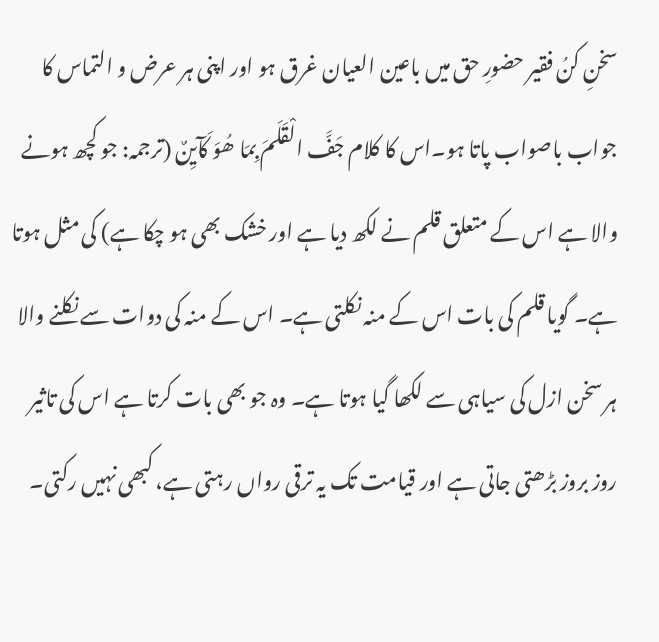سخنِ کنُ فقیر حضورِ حق میں باعین العیان غرق ہو اور اپنی ہر عرض و التماس کا جواب باصواب پاتا ہو۔اس کا کلام جَفَّ الْقَلَمَ بِمَا ھُوَ کَآیِنٌ (ترجمہ: جو کچھ ہونے والا ہے اس کے متعلق قلم نے لکھ دیا ہے اور خشک بھی ہو چکا ہے) کی مثل ہوتا ہے۔ گویا قلم کی بات اس کے منہ نکلتی ہے۔ اس کے منہ کی دوات سے نکلنے والا ہر سخن ازل کی سیاہی سے لکھا گیا ہوتا ہے۔ وہ جو بھی بات کرتا ہے اس کی تاثیر روز بروز بڑھتی جاتی ہے اور قیامت تک یہ ترقی رواں رہتی ہے، کبھی نہیں رکتی۔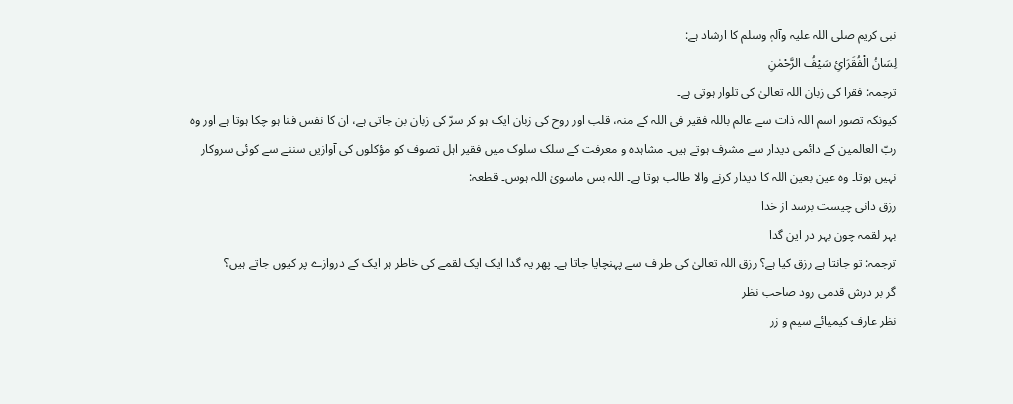نبی کریم صلی اللہ علیہ وآلہٖ وسلم کا ارشاد ہے:
لِسَانُ الْفُقَرَائِ سَیْفُ الرَّحْمٰنِ
ترجمہ: فقرا کی زبان اللہ تعالیٰ کی تلوار ہوتی ہے۔
کیونکہ تصور اسم اللہ ذات سے عالم باللہ فقیر فی اللہ کے منہ، قلب اور روح کی زبان ایک ہو کر سرّ کی زبان بن جاتی ہے، ان کا نفس فنا ہو چکا ہوتا ہے اور وہ ربّ العالمین کے دائمی دیدار سے مشرف ہوتے ہیں۔ مشاہدہ و معرفت کے سلک سلوک میں فقیر اہل تصوف کو مؤکلوں کی آوازیں سننے سے کوئی سروکار نہیں ہوتا۔ وہ عین بعین اللہ کا دیدار کرنے والا طالب ہوتا ہے۔ اللہ بس ماسویٰ اللہ ہوس۔ قطعہ:
رزق دانی چیست برسد از خدا
بہر لقمہ چون بہر در این گدا
ترجمہ: تو جانتا ہے رزق کیا ہے؟ رزق اللہ تعالیٰ کی طر ف سے پہنچایا جاتا ہے۔ پھر یہ گدا ایک ایک لقمے کی خاطر ہر ایک کے دروازے پر کیوں جاتے ہیں؟
گر بر درش قدمی رود صاحب نظر
نظر عارف کیمیائے سیم و زر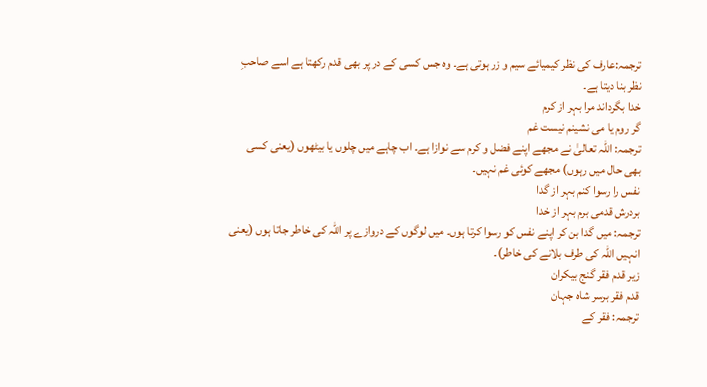ترجمہ:عارف کی نظر کیمیائے سیم و زر ہوتی ہے۔ وہ جس کسی کے در پر بھی قدم رکھتا ہے اسے صاحبِ نظر بنا دیتا ہے۔
خدا بگرداند مرا بہر از کرم
گر روم یا می نشینم نیست غم
ترجمہ: اللہ تعالیٰ نے مجھے اپنے فضل و کرم سے نوازا ہے۔ اب چاہے میں چلوں یا بیٹھوں (یعنی کسی بھی حال میں رہوں) مجھے کوئی غم نہیں۔
نفس را رسوا کنم بہر از گدا
بردرش قدمی برم بہر از خدا
ترجمہ: میں گدا بن کر اپنے نفس کو رسوا کرتا ہوں۔ میں لوگوں کے دروازے پر اللہ کی خاطر جاتا ہوں (یعنی انہیں اللہ کی طرف بلانے کی خاطر)۔
زیر قدم فقر گنج بیکران
قدم فقر برسر شاہ جہان
ترجمہ: فقر کے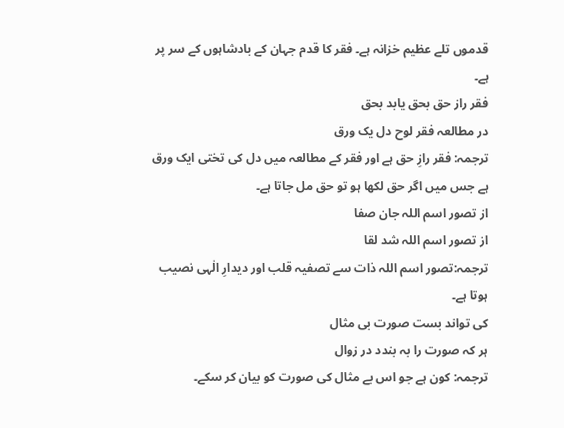قدموں تلے عظیم خزانہ ہے۔ فقر کا قدم جہان کے بادشاہوں کے سر پر ہے۔
فقر راز حق بحق یابد بحق
در مطالعہ فقر لوح دل یک ورق
ترجمہ: فقر رازِ حق ہے اور فقر کے مطالعہ میں دل کی تختی ایک ورق ہے جس میں اگر حق لکھا ہو تو حق مل جاتا ہے۔
از تصور اسم اللہ جان صفا
از تصور اسم اللہ شد لقا
ترجمہ:تصور اسم اللہ ذات سے تصفیہ قلب اور دیدارِ الٰہی نصیب ہوتا ہے۔
کی تواند بست صورت بی مثال
ہر کہ صورت را بہ بندد در زوال
ترجمہ: کون ہے جو اس بے مثال کی صورت کو بیان کر سکے۔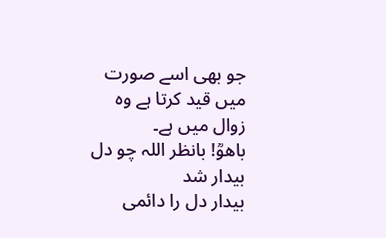جو بھی اسے صورت میں قید کرتا ہے وہ زوال میں ہے۔
باھوؒ! بانظر اللہ چو دل بیدار شد
بیدار دل را دائمی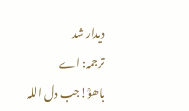دیدار شد
ترجمہ: اے باھوؒ!جب دل اللہ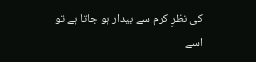کی نظرِ کرم سے بیدار ہو جاتا ہے تو اسے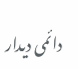دائمی دیدار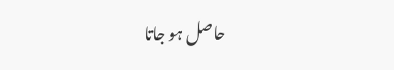حاصل ہو جاتا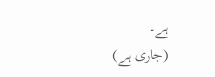ہے۔
(جاری ہے)